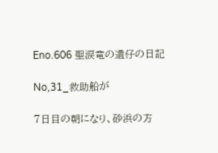Eno.606 聖涙竜の遺仔の日記

No,31_救助船が

7日目の朝になり、砂浜の方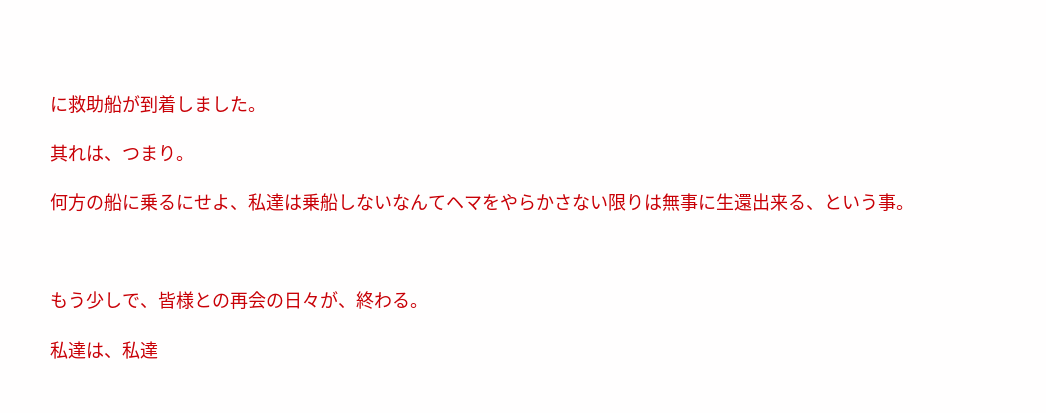に救助船が到着しました。

其れは、つまり。

何方の船に乗るにせよ、私達は乗船しないなんてヘマをやらかさない限りは無事に生還出来る、という事。



もう少しで、皆様との再会の日々が、終わる。

私達は、私達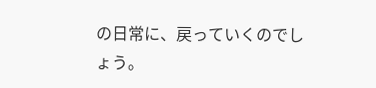の日常に、戻っていくのでしょう。